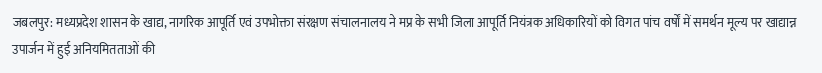जबलपुर: मध्यप्रदेश शासन के खाद्य, नागरिक आपूर्ति एवं उपभोक्ता संरक्षण संचालनालय ने मप्र के सभी जिला आपूर्ति नियंत्रक अधिकारियों को विगत पांच वर्षों में समर्थन मूल्य पर खाद्यान्न उपार्जन में हुई अनियमितताओं की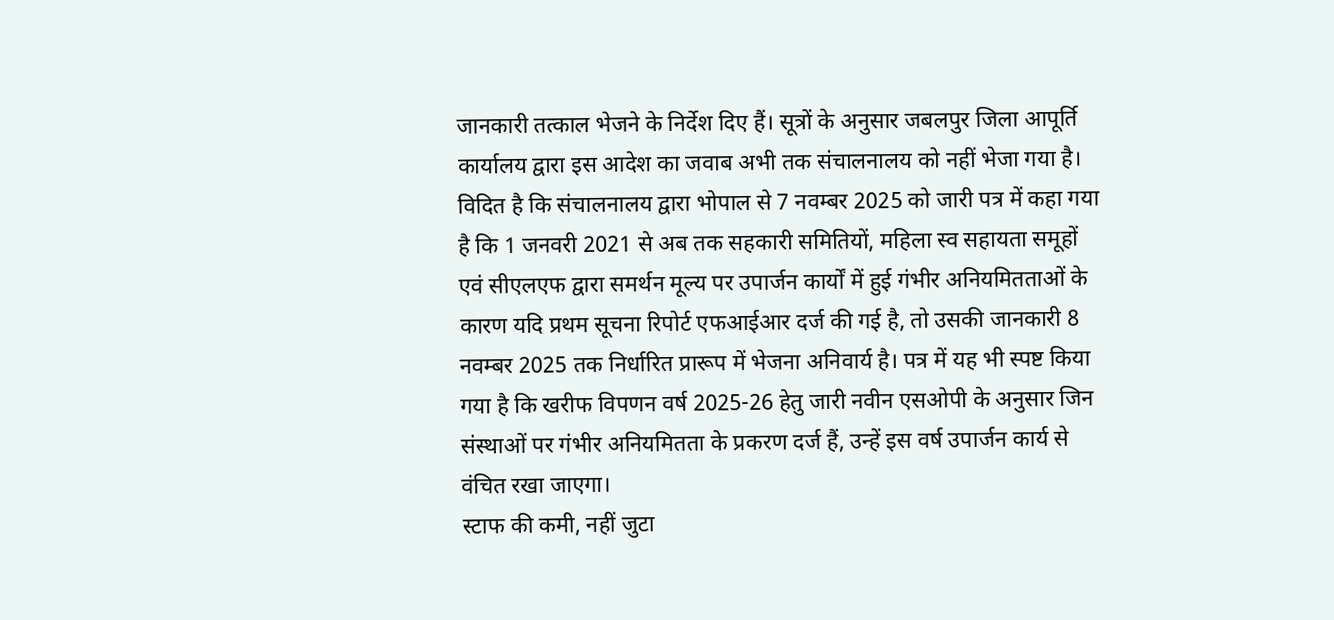जानकारी तत्काल भेजने के निर्देश दिए हैं। सूत्रों के अनुसार जबलपुर जिला आपूर्ति कार्यालय द्वारा इस आदेश का जवाब अभी तक संचालनालय को नहीं भेजा गया है।
विदित है कि संचालनालय द्वारा भोपाल से 7 नवम्बर 2025 को जारी पत्र में कहा गया है कि 1 जनवरी 2021 से अब तक सहकारी समितियों, महिला स्व सहायता समूहों एवं सीएलएफ द्वारा समर्थन मूल्य पर उपार्जन कार्यों में हुई गंभीर अनियमितताओं के कारण यदि प्रथम सूचना रिपोर्ट एफआईआर दर्ज की गई है, तो उसकी जानकारी 8 नवम्बर 2025 तक निर्धारित प्रारूप में भेजना अनिवार्य है। पत्र में यह भी स्पष्ट किया गया है कि खरीफ विपणन वर्ष 2025-26 हेतु जारी नवीन एसओपी के अनुसार जिन संस्थाओं पर गंभीर अनियमितता के प्रकरण दर्ज हैं, उन्हें इस वर्ष उपार्जन कार्य से वंचित रखा जाएगा।
स्टाफ की कमी, नहीं जुटा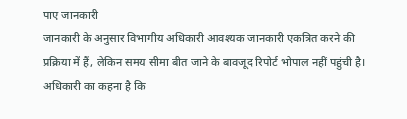पाए जानकारी
जानकारी के अनुसार विभागीय अधिकारी आवश्यक जानकारी एकत्रित करने की प्रक्रिया में हैं, लेकिन समय सीमा बीत जाने के बावजूद रिपोर्ट भोपाल नहीं पहुंची है। अधिकारी का कहना है कि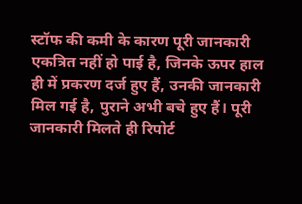स्टॉफ की कमी के कारण पूरी जानकारी एकत्रित नहीं हो पाई है, जिनके ऊपर हाल ही में प्रकरण दर्ज हुए हैं, उनकी जानकारी मिल गई है, पुराने अभी बचे हुए हैं। पूरी जानकारी मिलते ही रिपोर्ट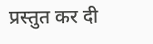प्रस्तुत कर दी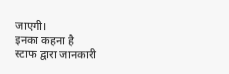जाएगी।
इनका कहना है
स्टाफ द्वारा जानकारी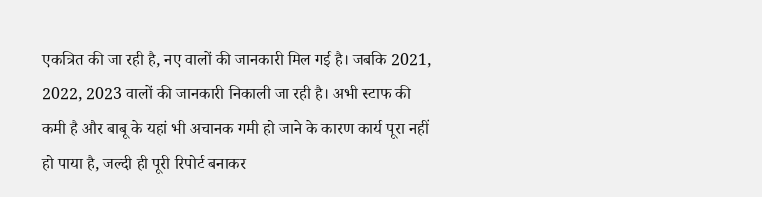एकत्रित की जा रही है, नए वालों की जानकारी मिल गई है। जबकि 2021, 2022, 2023 वालों की जानकारी निकाली जा रही है। अभी स्टाफ की कमी है और बाबू के यहां भी अचानक गमी हो जाने के कारण कार्य पूरा नहीं हो पाया है, जल्दी ही पूरी रिपोर्ट बनाकर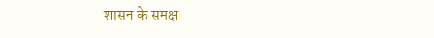शासन के समक्ष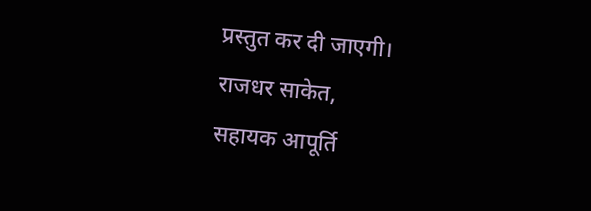प्रस्तुत कर दी जाएगी।
राजधर साकेत,
सहायक आपूर्ति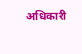अधिकारी